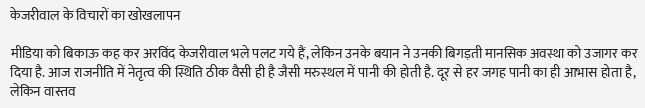केजरीवाल के विचारों का खोखलापन

मीडिया को बिकाऊ कह कर अरविंद केजरीवाल भले पलट गये हैं, लेकिन उनके बयान ने उनकी बिगड़ती मानसिक अवस्था को उजागर कर दिया है. आज राजनीति में नेतृत्व की स्थिति ठीक वैसी ही है जैसी मरुस्थल में पानी की होती है. दूर से हर जगह पानी का ही आभास होता है, लेकिन वास्तव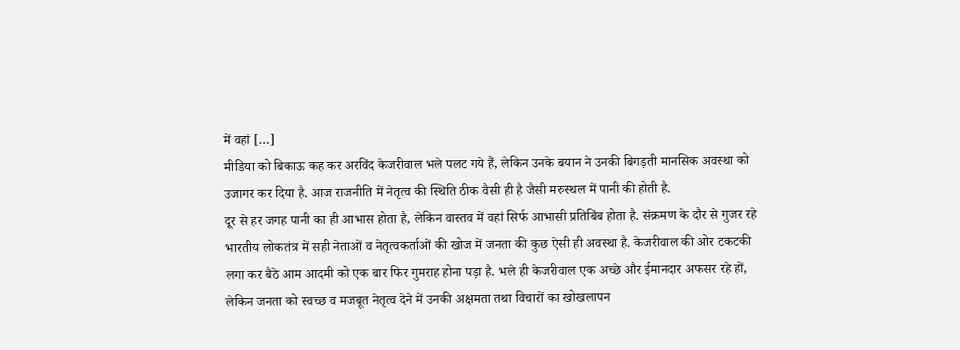में वहां […]
मीडिया को बिकाऊ कह कर अरविंद केजरीवाल भले पलट गये हैं, लेकिन उनके बयान ने उनकी बिगड़ती मानसिक अवस्था को उजागर कर दिया है. आज राजनीति में नेतृत्व की स्थिति ठीक वैसी ही है जैसी मरुस्थल में पानी की होती है.
दूर से हर जगह पानी का ही आभास होता है, लेकिन वास्तव में वहां सिर्फ आभासी प्रतिबिंब होता है. संक्रमण के दौर से गुजर रहे भारतीय लोकतंत्र में सही नेताओं व नेतृत्वकर्ताओं की खोज में जनता की कुछ ऐसी ही अवस्था है. केजरीवाल की ओर टकटकी लगा कर बैठे आम आदमी को एक बार फिर गुमराह होना पड़ा है. भले ही केजरीवाल एक अच्छे और ईमानदार अफसर रहे हों, लेकिन जनता को स्वच्छ व मजबूत नेतृत्व देने में उनकी अक्षमता तथा विचारों का खोखलापन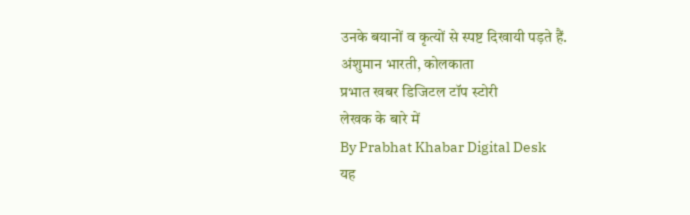उनके बयानों व कृत्यों से स्पष्ट दिखायी पड़ते हैं.
अंशुमान भारती, कोलकाता
प्रभात खबर डिजिटल टॉप स्टोरी
लेखक के बारे में
By Prabhat Khabar Digital Desk
यह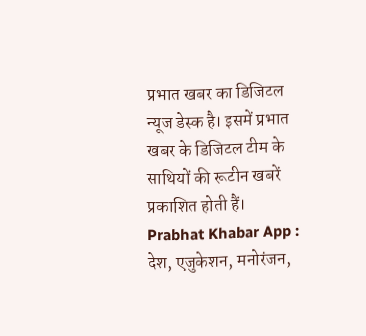प्रभात खबर का डिजिटल न्यूज डेस्क है। इसमें प्रभात खबर के डिजिटल टीम के साथियों की रूटीन खबरें प्रकाशित होती हैं।
Prabhat Khabar App :
देश, एजुकेशन, मनोरंजन,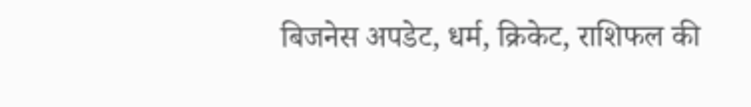बिजनेस अपडेट, धर्म, क्रिकेट, राशिफल की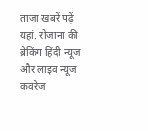ताजा खबरें पढ़ें यहां. रोजाना की ब्रेकिंग हिंदी न्यूज और लाइव न्यूज कवरेज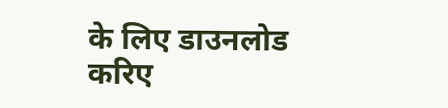के लिए डाउनलोड करिए